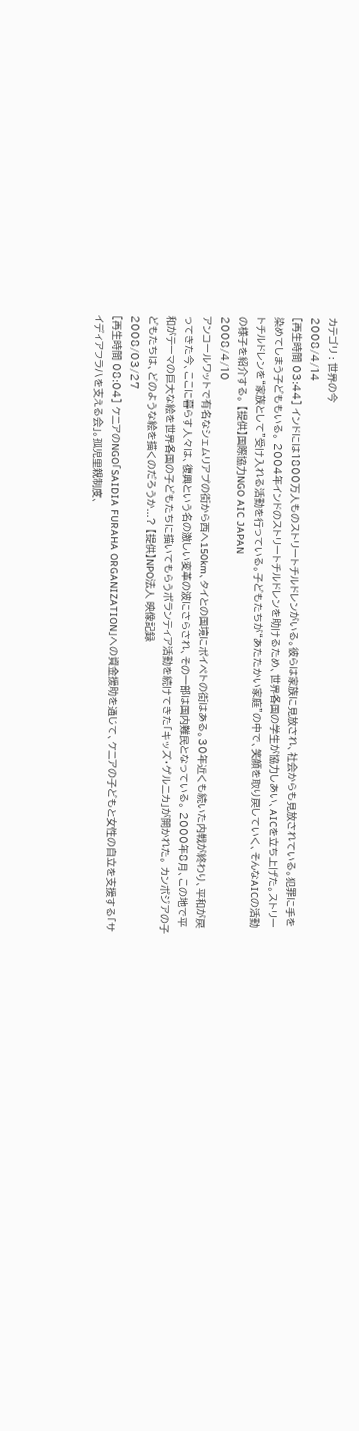カテゴリ : 世界の今
2008/4/14
[再生時間 03:44] インドには1800万人ものストリートチルドレンがいる。彼らは家族に見放され、社会からも見放されている。犯罪に手を染めてしまう子どももいる。 2004年インドのストリートチルドレンを助けるため、世界各国の学生が協力しあい、AICを立ち上げた。ストリートチルドレンを“家族として”受け入れる活動を行っている。子どもたちが“あたたかい家庭”の中で、笑顔を取り戻していく、そんなAICの活動の様子を紹介する。 【提供】国際協力NGO AIC JAPAN
2008/4/10
アンコールワットで有名なシェムリアプの街から西へ150km、タイとの国境にポイペトの街はある。30年近くも続いた内戦が終わり、平和が戻ってきた今、ここに暮らす人々は、復興という名の激しい変革の波にさらされ、その一部は国内難民となっている。 2000年8月、この地で平和がテーマの巨大な絵を世界各国の子どもたちに描いてもらうボランティア活動を続けてきた「キッズ・ゲルニカ」が開かれた。 カンボジアの子どもたちは、どのような絵を描くのだろうか...? 【提供】NPO法人 映像記録
2008/03/27
[再生時間 08:04] ケニアのNGO「SAIDIA FURAHA ORGANIZATION」への資金援助を通じて、ケニアの子どもと女性の自立を支援する「サイディアフラハを支える会」。孤児里親制度、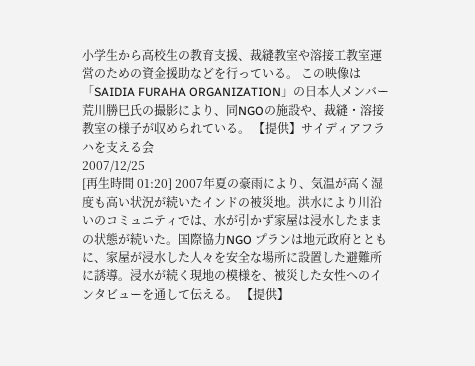小学生から高校生の教育支援、裁縫教室や溶接工教室運営のための資金援助などを行っている。 この映像は「SAIDIA FURAHA ORGANIZATION」の日本人メンバー荒川勝巳氏の撮影により、同NGOの施設や、裁縫・溶接教室の様子が収められている。 【提供】サイディアフラハを支える会
2007/12/25
[再生時間 01:20] 2007年夏の豪雨により、気温が高く湿度も高い状況が続いたインドの被災地。洪水により川沿いのコミュニティでは、水が引かず家屋は浸水したままの状態が続いた。国際協力NGO プランは地元政府とともに、家屋が浸水した人々を安全な場所に設置した避難所に誘導。浸水が続く現地の模様を、被災した女性へのインタビューを通して伝える。 【提供】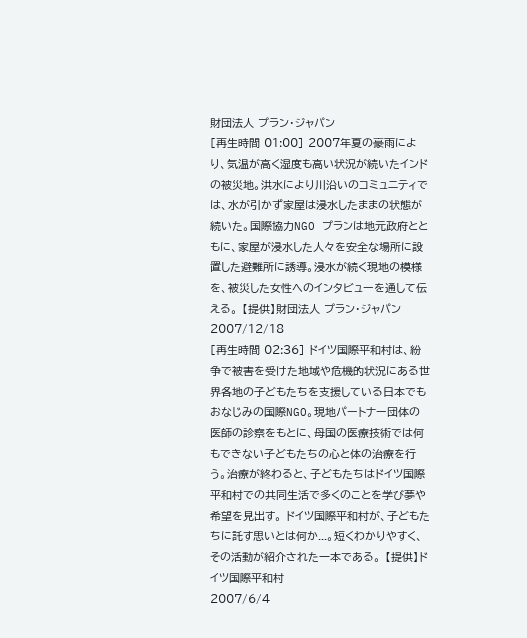財団法人 プラン・ジャパン
[再生時間 01:00] 2007年夏の豪雨により、気温が高く湿度も高い状況が続いたインドの被災地。洪水により川沿いのコミュニティでは、水が引かず家屋は浸水したままの状態が続いた。国際協力NGO プランは地元政府とともに、家屋が浸水した人々を安全な場所に設置した避難所に誘導。浸水が続く現地の模様を、被災した女性へのインタビューを通して伝える。 【提供】財団法人 プラン・ジャパン
2007/12/18
[再生時間 02:36] ドイツ国際平和村は、紛争で被害を受けた地域や危機的状況にある世界各地の子どもたちを支援している日本でもおなじみの国際NGO。現地パートナー団体の医師の診察をもとに、母国の医療技術では何もできない子どもたちの心と体の治療を行う。治療が終わると、子どもたちはドイツ国際平和村での共同生活で多くのことを学び夢や希望を見出す。 ドイツ国際平和村が、子どもたちに託す思いとは何か...。短くわかりやすく、その活動が紹介された一本である。 【提供】ドイツ国際平和村
2007/6/4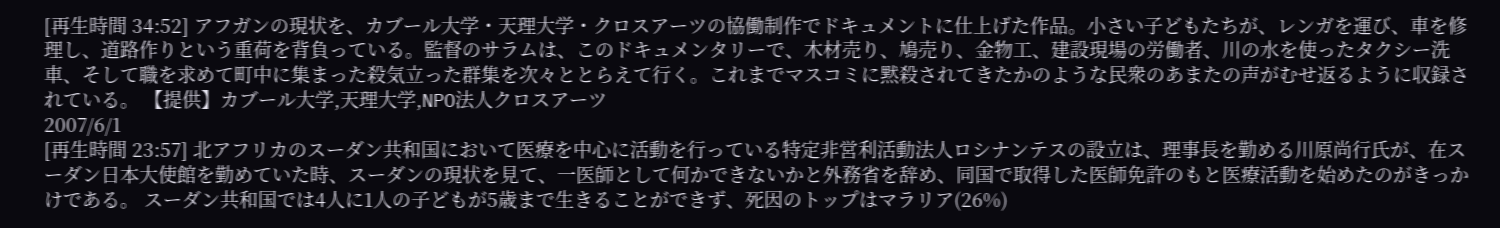[再生時間 34:52] アフガンの現状を、カブール大学・天理大学・クロスアーツの協働制作でドキュメントに仕上げた作品。小さい子どもたちが、レンガを運び、車を修理し、道路作りという重荷を背負っている。監督のサラムは、このドキュメンタリーで、木材売り、鳩売り、金物工、建設現場の労働者、川の水を使ったタクシー洗車、そして職を求めて町中に集まった殺気立った群集を次々ととらえて行く。これまでマスコミに黙殺されてきたかのような民衆のあまたの声がむせ返るように収録されている。 【提供】カブール大学,天理大学,NPO法人クロスアーツ
2007/6/1
[再生時間 23:57] 北アフリカのスーダン共和国において医療を中心に活動を行っている特定非営利活動法人ロシナンテスの設立は、理事長を勤める川原尚行氏が、在スーダン日本大使館を勤めていた時、スーダンの現状を見て、一医師として何かできないかと外務省を辞め、同国で取得した医師免許のもと医療活動を始めたのがきっかけである。 スーダン共和国では4人に1人の子どもが5歳まで生きることができず、死因のトップはマラリア(26%)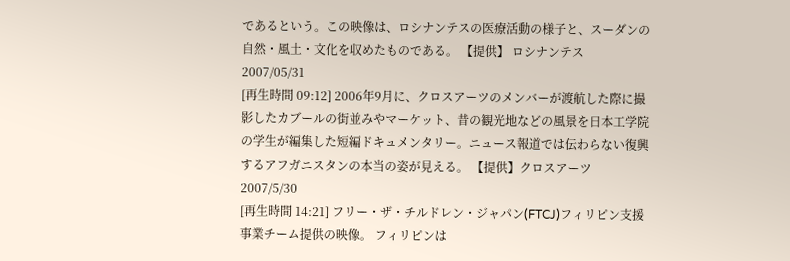であるという。この映像は、ロシナンテスの医療活動の様子と、スーダンの自然・風土・文化を収めたものである。 【提供】 ロシナンテス
2007/05/31
[再生時間 09:12] 2006年9月に、クロスアーツのメンバーが渡航した際に撮影したカブールの街並みやマーケット、昔の観光地などの風景を日本工学院の学生が編集した短編ドキュメンタリー。ニュース報道では伝わらない復興するアフガニスタンの本当の姿が見える。 【提供】クロスアーツ
2007/5/30
[再生時間 14:21] フリー・ザ・チルドレン・ジャパン(FTCJ)フィリピン支援事業チーム提供の映像。 フィリピンは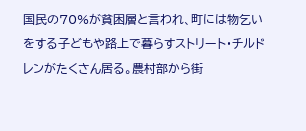国民の70%が貧困層と言われ、町には物乞いをする子どもや路上で暮らすストリート・チルドレンがたくさん居る。農村部から街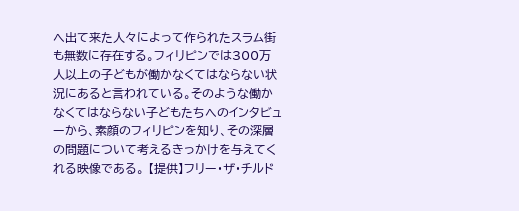へ出て来た人々によって作られたスラム街も無数に存在する。フィリピンでは300万人以上の子どもが働かなくてはならない状況にあると言われている。そのような働かなくてはならない子どもたちへのインタビューから、素顔のフィリピンを知り、その深層の問題について考えるきっかけを与えてくれる映像である。 【提供】フリー・ザ・チルド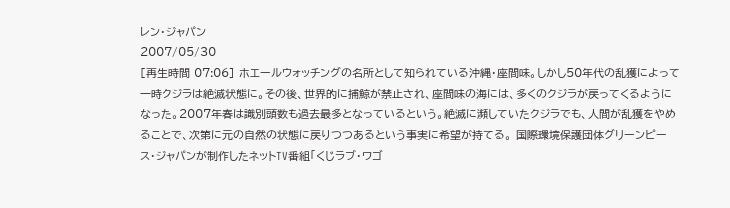レン・ジャパン
2007/05/30
[再生時間 07:06] ホエールウォッチングの名所として知られている沖縄・座間味。しかし50年代の乱獲によって一時クジラは絶滅状態に。その後、世界的に捕鯨が禁止され、座間味の海には、多くのクジラが戻ってくるようになった。2007年春は識別頭数も過去最多となっているという。絶滅に瀕していたクジラでも、人間が乱獲をやめることで、次第に元の自然の状態に戻りつつあるという事実に希望が持てる。 国際環境保護団体グリーンピース・ジャパンが制作したネットTV番組「くじラブ・ワゴ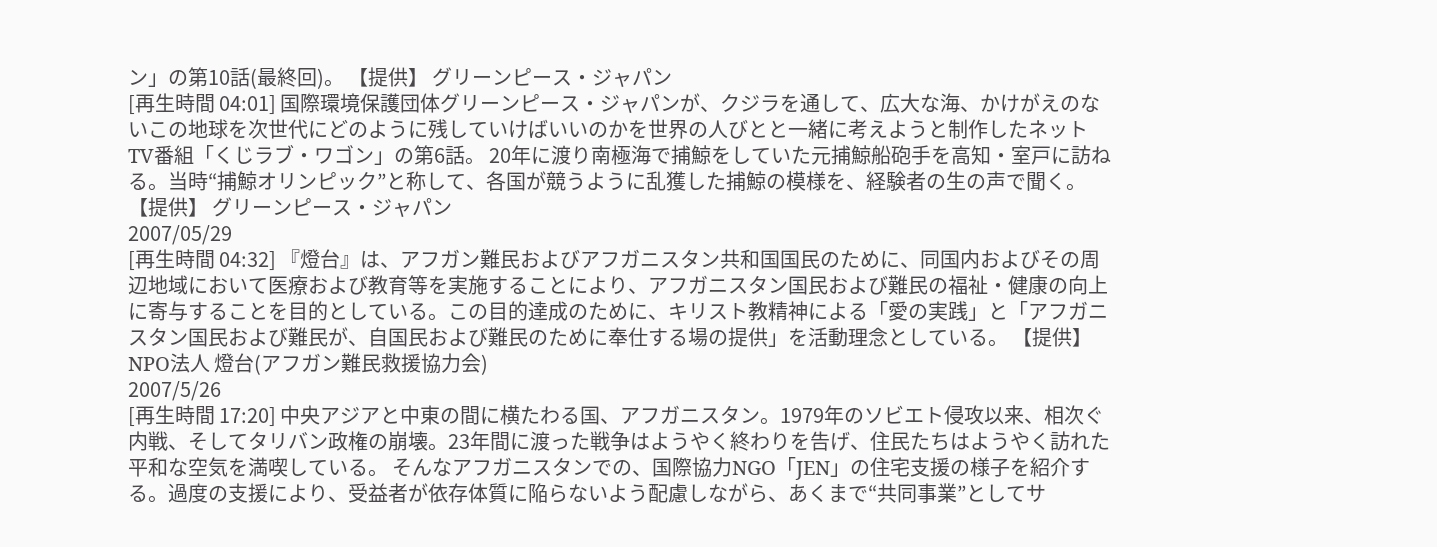ン」の第10話(最終回)。 【提供】 グリーンピース・ジャパン
[再生時間 04:01] 国際環境保護団体グリーンピース・ジャパンが、クジラを通して、広大な海、かけがえのないこの地球を次世代にどのように残していけばいいのかを世界の人びとと一緒に考えようと制作したネットTV番組「くじラブ・ワゴン」の第6話。 20年に渡り南極海で捕鯨をしていた元捕鯨船砲手を高知・室戸に訪ねる。当時“捕鯨オリンピック”と称して、各国が競うように乱獲した捕鯨の模様を、経験者の生の声で聞く。 【提供】 グリーンピース・ジャパン
2007/05/29
[再生時間 04:32] 『燈台』は、アフガン難民およびアフガニスタン共和国国民のために、同国内およびその周辺地域において医療および教育等を実施することにより、アフガニスタン国民および難民の福祉・健康の向上に寄与することを目的としている。この目的達成のために、キリスト教精神による「愛の実践」と「アフガニスタン国民および難民が、自国民および難民のために奉仕する場の提供」を活動理念としている。 【提供】 NPO法人 燈台(アフガン難民救援協力会)
2007/5/26
[再生時間 17:20] 中央アジアと中東の間に横たわる国、アフガニスタン。1979年のソビエト侵攻以来、相次ぐ内戦、そしてタリバン政権の崩壊。23年間に渡った戦争はようやく終わりを告げ、住民たちはようやく訪れた平和な空気を満喫している。 そんなアフガニスタンでの、国際協力NGO「JEN」の住宅支援の様子を紹介する。過度の支援により、受益者が依存体質に陥らないよう配慮しながら、あくまで“共同事業”としてサ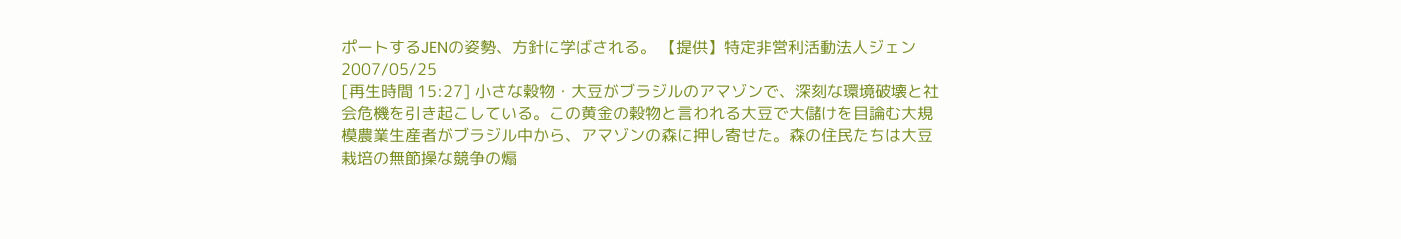ポートするJENの姿勢、方針に学ばされる。 【提供】特定非営利活動法人ジェン
2007/05/25
[再生時間 15:27] 小さな穀物・大豆がブラジルのアマゾンで、深刻な環境破壊と社会危機を引き起こしている。この黄金の穀物と言われる大豆で大儲けを目論む大規模農業生産者がブラジル中から、アマゾンの森に押し寄せた。森の住民たちは大豆栽培の無節操な競争の煽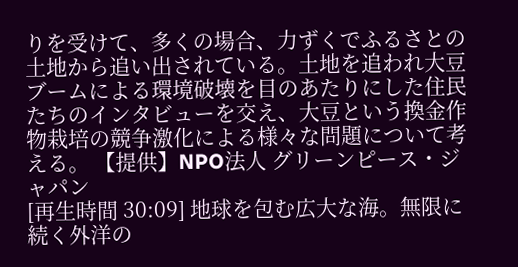りを受けて、多くの場合、力ずくでふるさとの土地から追い出されている。土地を追われ大豆ブームによる環境破壊を目のあたりにした住民たちのインタビューを交え、大豆という換金作物栽培の競争激化による様々な問題について考える。 【提供】NPO法人 グリーンピース・ジャパン
[再生時間 30:09] 地球を包む広大な海。無限に続く外洋の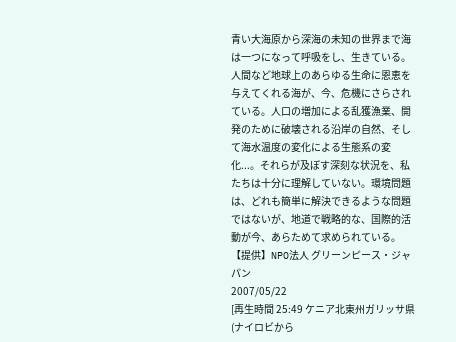青い大海原から深海の未知の世界まで海は一つになって呼吸をし、生きている。人間など地球上のあらゆる生命に恩恵を与えてくれる海が、今、危機にさらされている。人口の増加による乱獲漁業、開発のために破壊される沿岸の自然、そして海水温度の変化による生態系の変化...。それらが及ぼす深刻な状況を、私たちは十分に理解していない。環境問題は、どれも簡単に解決できるような問題ではないが、地道で戦略的な、国際的活動が今、あらためて求められている。 【提供】NPO法人 グリーンピース・ジャパン
2007/05/22
[再生時間 25:49 ケニア北東州ガリッサ県(ナイロビから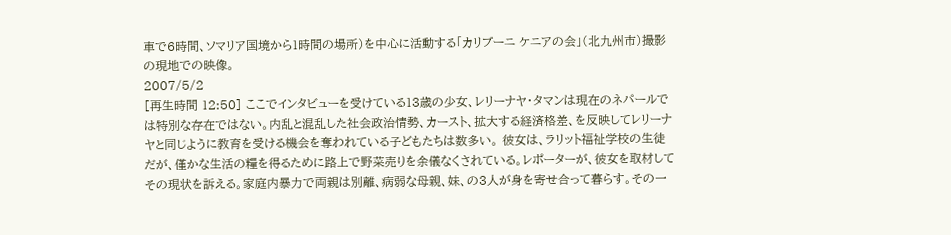車で6時間、ソマリア国境から1時間の場所)を中心に活動する「カリブーニ ケニアの会」(北九州市)撮影の現地での映像。
2007/5/2
[再生時間 12:50] ここでインタビューを受けている13歳の少女、レリーナヤ・タマンは現在のネパールでは特別な存在ではない。内乱と混乱した社会政治情勢、カースト、拡大する経済格差、を反映してレリーナヤと同じように教育を受ける機会を奪われている子どもたちは数多い。 彼女は、ラリット福祉学校の生徒だが、僅かな生活の糧を得るために路上で野菜売りを余儀なくされている。レポーターが、彼女を取材してその現状を訴える。家庭内暴力で両親は別離、病弱な母親、妹、の3人が身を寄せ合って暮らす。その一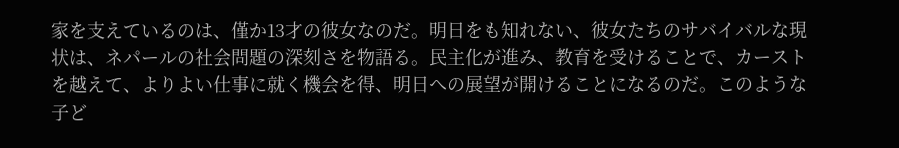家を支えているのは、僅か13才の彼女なのだ。明日をも知れない、彼女たちのサバイバルな現状は、ネパールの社会問題の深刻さを物語る。民主化が進み、教育を受けることで、カーストを越えて、よりよい仕事に就く機会を得、明日への展望が開けることになるのだ。このような子ど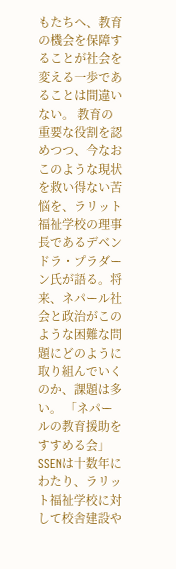もたちへ、教育の機会を保障することが社会を変える一歩であることは間違いない。 教育の重要な役割を認めつつ、今なおこのような現状を救い得ない苦悩を、ラリット福祉学校の理事長であるデベンドラ・プラダーン氏が語る。将来、ネパール社会と政治がこのような困難な問題にどのように取り組んでいくのか、課題は多い。 「ネパールの教育援助をすすめる会」SSENは十数年にわたり、ラリット福祉学校に対して校舎建設や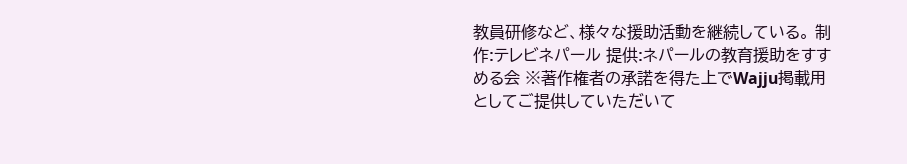教員研修など、様々な援助活動を継続している。 制作:テレビネパール 提供:ネパールの教育援助をすすめる会 ※著作権者の承諾を得た上でWajju掲載用としてご提供していただいて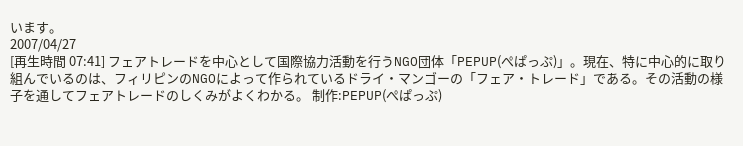います。
2007/04/27
[再生時間 07:41] フェアトレードを中心として国際協力活動を行うNGO団体「PEPUP(ぺぱっぷ)」。現在、特に中心的に取り組んでいるのは、フィリピンのNGOによって作られているドライ・マンゴーの「フェア・トレード」である。その活動の様子を通してフェアトレードのしくみがよくわかる。 制作:PEPUP(ぺぱっぷ)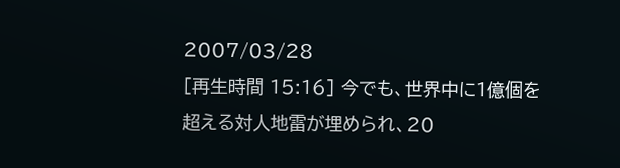2007/03/28
[再生時間 15:16] 今でも、世界中に1億個を超える対人地雷が埋められ、20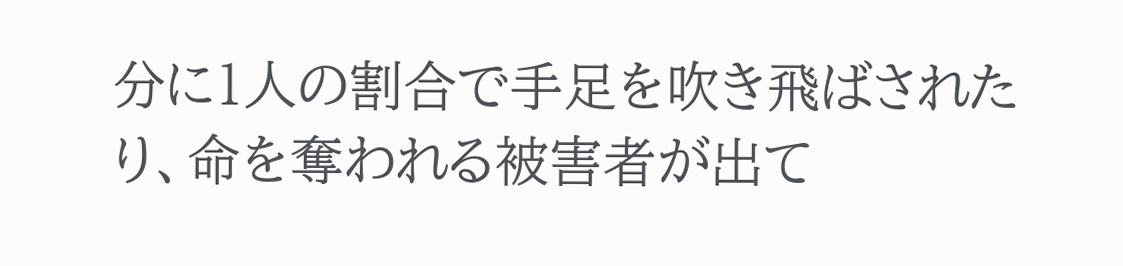分に1人の割合で手足を吹き飛ばされたり、命を奪われる被害者が出て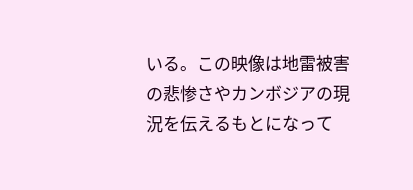いる。この映像は地雷被害の悲惨さやカンボジアの現況を伝えるもとになって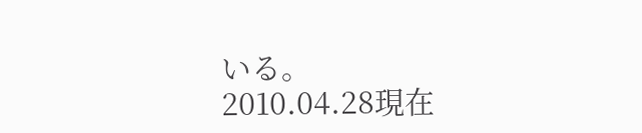いる。
2010.04.28現在